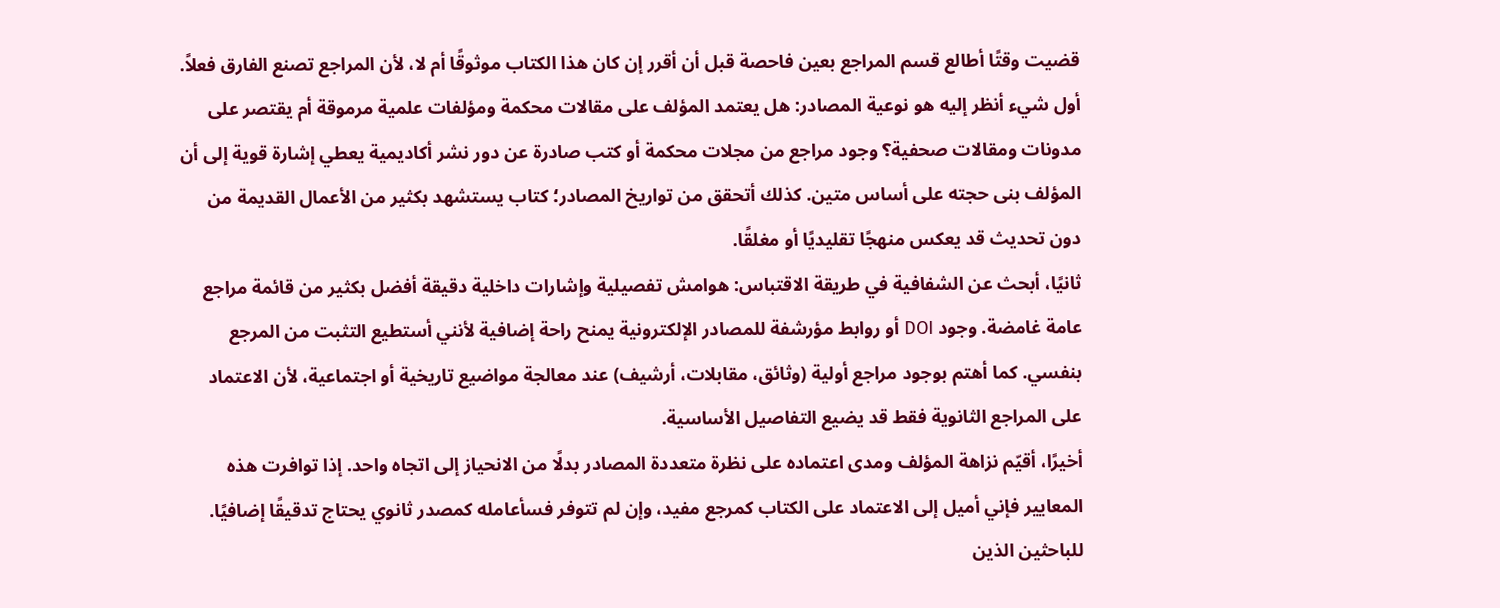قضيت وقتًا أطالع قسم المراجع بعين فاحصة قبل أن أقرر إن كان هذا الكتاب موثوقًا أم لا، لأن المراجع تصنع الفارق فعلاً.
أول شيء أنظر إليه هو نوعية المصادر: هل يعتمد المؤلف على مقالات محكمة ومؤلفات علمية مرموقة أم يقتصر على مدونات ومقالات صحفية؟ وجود مراجع من مجلات محكمة أو كتب صادرة عن دور نشر أكاديمية يعطي إشارة قوية إلى أن المؤلف بنى حجته على أساس متين. كذلك أتحقق من تواريخ المصادر؛ كتاب يستشهد بكثير من الأعمال القديمة من دون تحديث قد يعكس منهجًا تقليديًا أو مغلقًا.
ثانيًا، أبحث عن الشفافية في طريقة الاقتباس: هوامش تفصيلية وإشارات داخلية دقيقة أفضل بكثير من قائمة مراجع عامة غامضة. وجود DOI أو روابط مؤرشفة للمصادر الإلكترونية يمنح راحة إضافية لأنني أستطيع التثبت من المرجع بنفسي. كما أهتم بوجود مراجع أولية (وثائق، مقابلات، أرشيف) عند معالجة مواضيع تاريخية أو اجتماعية، لأن الاعتماد على المراجع الثانوية فقط قد يضيع التفاصيل الأساسية.
أخيرًا، أقيّم نزاهة المؤلف ومدى اعتماده على نظرة متعددة المصادر بدلًا من الانحياز إلى اتجاه واحد. إذا توافرت هذه المعايير فإني أميل إلى الاعتماد على الكتاب كمرجع مفيد، وإن لم تتوفر فسأعامله كمصدر ثانوي يحتاج تدقيقًا إضافيًا.
للباحثين الذين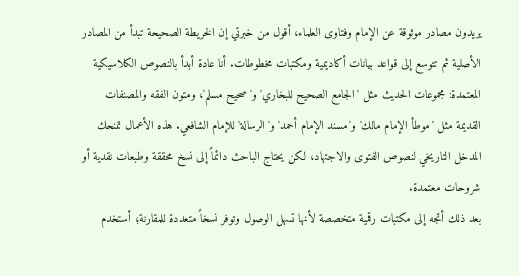يريدون مصادر موثوقة عن الإمام وفتاوى العلماء، أقول من خبرتي إن الخريطة الصحيحة تبدأ من المصادر الأصلية ثم تتوسع إلى قواعد بيانات أكاديمية ومكتبات مخطوطات. أنا عادة أبدأ بالنصوص الكلاسيكية المعتمدة: مجموعات الحديث مثل 'الجامع الصحيح للبخاري' و'صحيح مسلم'، ومتون الفقه والمصنفات القديمة مثل 'موطأ الإمام مالك' و'مسند الإمام أحمد' و'الرسالة' للإمام الشافعي. هذه الأعمال تمنحك المدخل التاريخي لنصوص الفتوى والاجتهاد، لكن يحتاج الباحث دائماً إلى نسخ محققة وطبعات نقدية أو شروحات معتمدة.
بعد ذلك أتجه إلى مكتبات رقمية متخصصة لأنها تسهل الوصول وتوفر نسخاً متعددة للمقارنة؛ أستخدم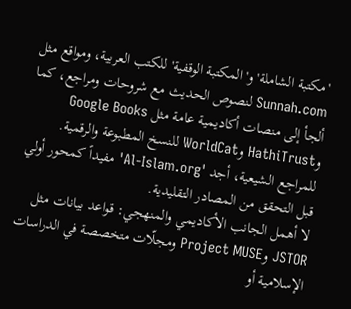'مكتبة الشاملة' و'المكتبة الوقفية' للكتب العربية، ومواقع مثل Sunnah.com لنصوص الحديث مع شروحات ومراجع، كما ألجأ إلى منصات أكاديمية عامة مثل Google Books وHathiTrust وWorldCat للنسخ المطبوعة والرقمية. للمراجع الشيعية، أجد 'Al-Islam.org' مفيداً كمحور أولي قبل التحقق من المصادر التقليدية.
لا أهمل الجانب الأكاديمي والمنهجي: قواعد بيانات مثل JSTOR وProject MUSE ومجلّات متخصصة في الدراسات الإسلامية أو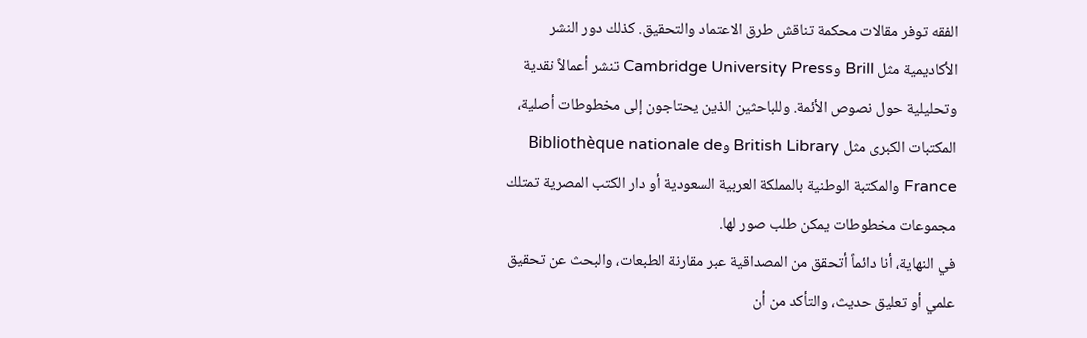الفقه توفر مقالات محكمة تناقش طرق الاعتماد والتحقيق. كذلك دور النشر الأكاديمية مثل Brill وCambridge University Press تنشر أعمالاً نقدية وتحليلية حول نصوص الأئمة. وللباحثين الذين يحتاجون إلى مخطوطات أصلية، المكتبات الكبرى مثل British Library وBibliothèque nationale de France والمكتبة الوطنية بالمملكة العربية السعودية أو دار الكتب المصرية تمتلك مجموعات مخطوطات يمكن طلب صور لها.
في النهاية، أنا دائماً أتحقق من المصداقية عبر مقارنة الطبعات، والبحث عن تحقيق علمي أو تعليق حديث، والتأكد من أن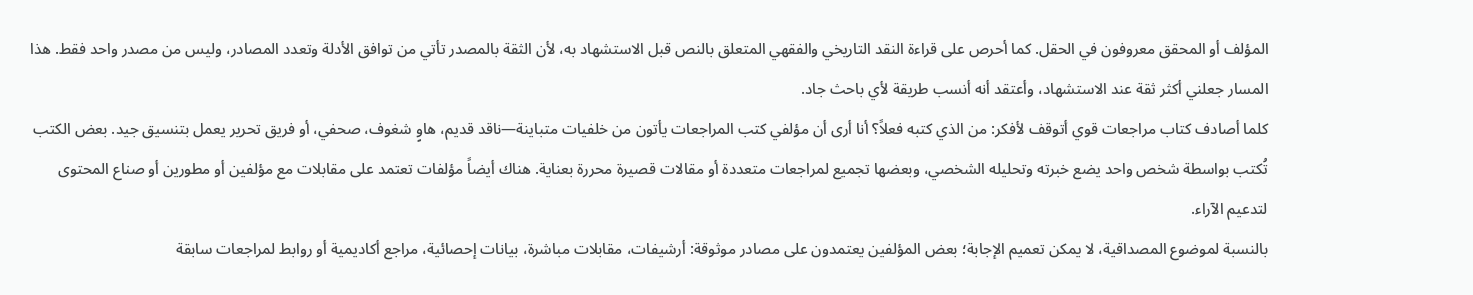المؤلف أو المحقق معروفون في الحقل. كما أحرص على قراءة النقد التاريخي والفقهي المتعلق بالنص قبل الاستشهاد به، لأن الثقة بالمصدر تأتي من توافق الأدلة وتعدد المصادر، وليس من مصدر واحد فقط. هذا المسار جعلني أكثر ثقة عند الاستشهاد، وأعتقد أنه أنسب طريقة لأي باحث جاد.
كلما أصادف كتاب مراجعات قوي أتوقف لأفكر: من الذي كتبه فعلاً؟ أنا أرى أن مؤلفي كتب المراجعات يأتون من خلفيات متباينة—ناقد قديم، هاوٍ شغوف، صحفي، أو فريق تحرير يعمل بتنسيق جيد. بعض الكتب تُكتب بواسطة شخص واحد يضع خبرته وتحليله الشخصي، وبعضها تجميع لمراجعات متعددة أو مقالات قصيرة محررة بعناية. هناك أيضاً مؤلفات تعتمد على مقابلات مع مؤلفين أو مطورين أو صناع المحتوى لتدعيم الآراء.
بالنسبة لموضوع المصداقية، لا يمكن تعميم الإجابة؛ بعض المؤلفين يعتمدون على مصادر موثوقة: أرشيفات، مقابلات مباشرة، بيانات إحصائية، مراجع أكاديمية أو روابط لمراجعات سابقة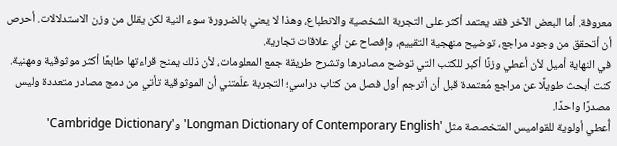معروفة. أما البعض الآخر فقد يعتمد أكثر على التجربة الشخصية والانطباع، وهذا لا يعني بالضرورة سوء النية لكن يقلل من وزن الاستدلالات. أحرص أن أتحقق من وجود مراجع، توضيح منهجية التقييم، وإفصاح عن أي علاقات تجارية.
في النهاية أميل لأن أعطي وزنًا أكبر للكتب التي توضح مصادرها وتشرح طريقة جمع المعلومات، لأن ذلك يمنح قراءتها طابعًا أكثر موثوقية ومهنية.
كنت أبحث طويلًا عن مراجع مُعتمدة قبل أن أترجم أول فصل من كتاب دراسي؛ التجربة علّمتني أن الموثوقية تأتي من دمج مصادر متعددة وليس مصدرًا واحدًا.
أُعطي أولوية للقواميس المتخصصة مثل 'Longman Dictionary of Contemporary English' و'Cambridge Dictionary'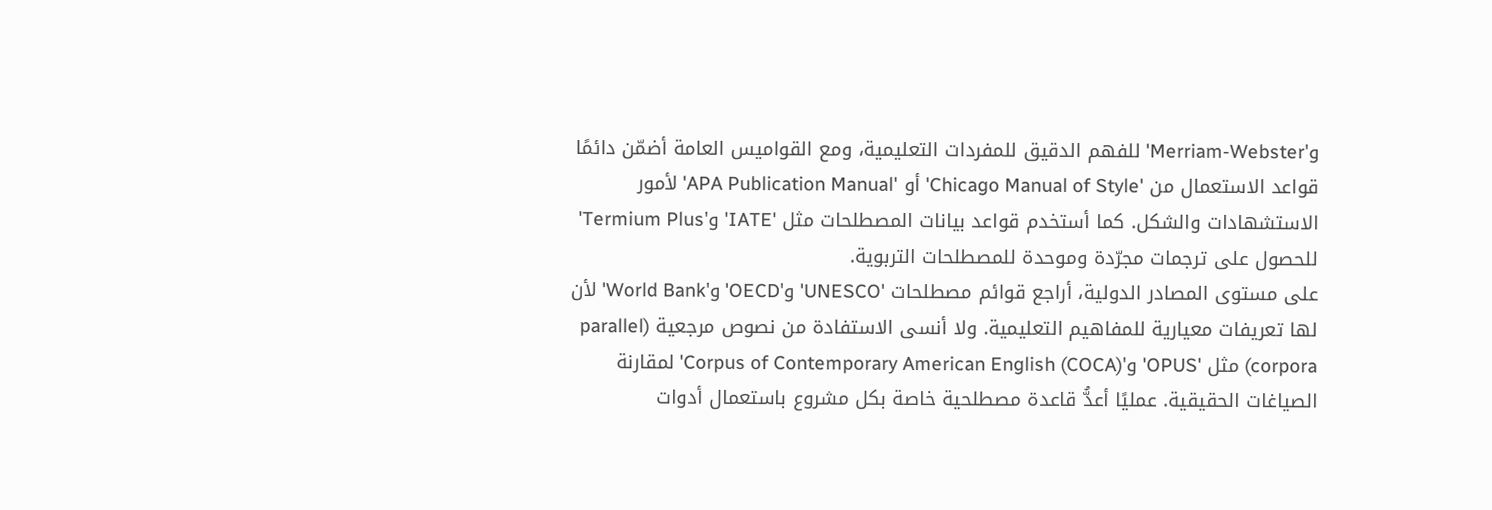و'Merriam-Webster' للفهم الدقيق للمفردات التعليمية، ومع القواميس العامة أضمّن دائمًا قواعد الاستعمال من 'Chicago Manual of Style' أو 'APA Publication Manual' لأمور الاستشهادات والشكل. كما أستخدم قواعد بيانات المصطلحات مثل 'IATE' و'Termium Plus' للحصول على ترجمات مجرّدة وموحدة للمصطلحات التربوية.
على مستوى المصادر الدولية، أراجع قوائم مصطلحات 'UNESCO' و'OECD' و'World Bank' لأن لها تعريفات معيارية للمفاهيم التعليمية. ولا أنسى الاستفادة من نصوص مرجعية (parallel corpora) مثل 'OPUS' و'Corpus of Contemporary American English (COCA)' لمقارنة الصياغات الحقيقية. عمليًا أعدُّ قاعدة مصطلحية خاصة بكل مشروع باستعمال أدوات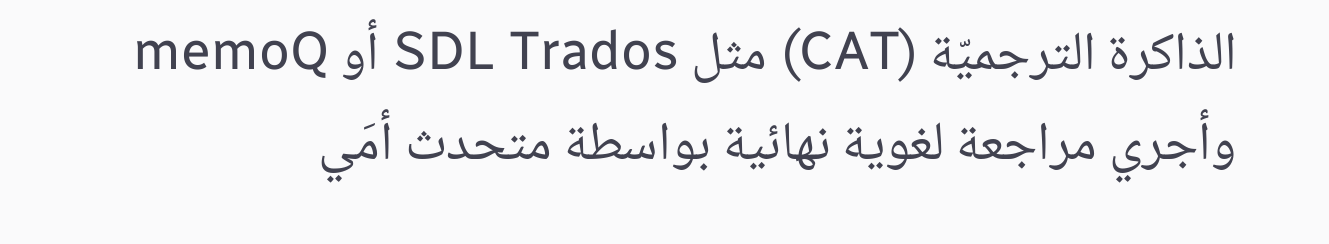الذاكرة الترجميّة (CAT) مثل SDL Trados أو memoQ وأجري مراجعة لغوية نهائية بواسطة متحدث أمَي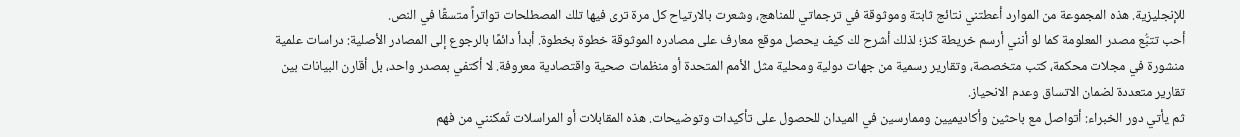للإنجليزية. هذه المجموعة من الموارد أعطتني نتائج ثابتة وموثوقة في ترجماتي للمناهج، وشعرت بالارتياح كل مرة ترى فيها تلك المصطلحات تواتراً متسقًا في النص.
أحب تتبُّع مصدر المعلومة كما لو أنني أرسم خريطة كنز؛ لذلك أشرح لك كيف يحصل موقع معارف على مصادره الموثوقة خطوة بخطوة. أبدأ دائمًا بالرجوع إلى المصادر الأصلية: دراسات علمية منشورة في مجلات محكمة، كتب متخصصة، وتقارير رسمية من جهات دولية ومحلية مثل الأمم المتحدة أو منظمات صحية واقتصادية معروفة. لا أكتفي بمصدر واحد، بل أقارن البيانات بين تقارير متعددة لضمان الاتساق وعدم الانحياز.
ثم يأتي دور الخبراء: أتواصل مع باحثين وأكاديميين وممارسين في الميدان للحصول على تأكيدات وتوضيحات. هذه المقابلات أو المراسلات تُمكنني من فهم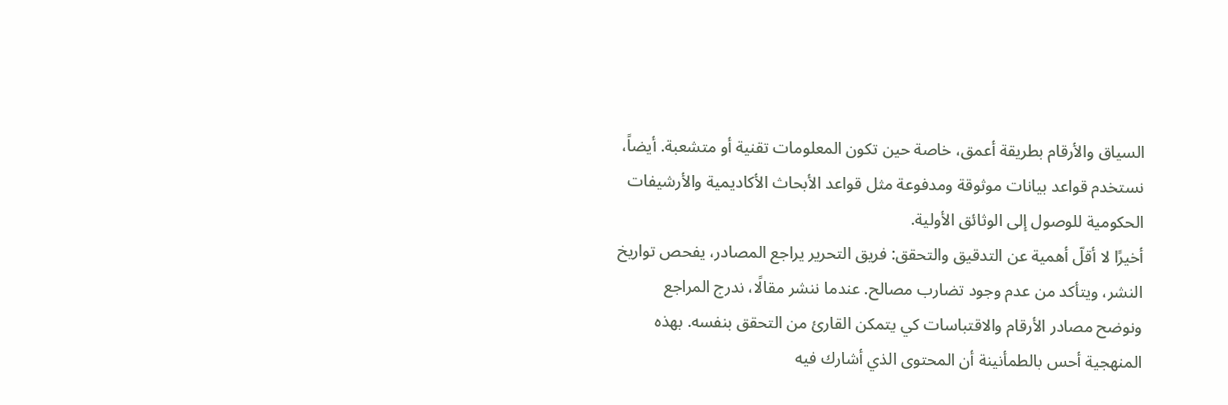السياق والأرقام بطريقة أعمق، خاصة حين تكون المعلومات تقنية أو متشعبة. أيضاً، نستخدم قواعد بيانات موثوقة ومدفوعة مثل قواعد الأبحاث الأكاديمية والأرشيفات الحكومية للوصول إلى الوثائق الأولية.
أخيرًا لا أقلّ أهمية عن التدقيق والتحقق: فريق التحرير يراجع المصادر، يفحص تواريخ النشر، ويتأكد من عدم وجود تضارب مصالح. عندما ننشر مقالًا، ندرج المراجع ونوضح مصادر الأرقام والاقتباسات كي يتمكن القارئ من التحقق بنفسه. بهذه المنهجية أحس بالطمأنينة أن المحتوى الذي أشارك فيه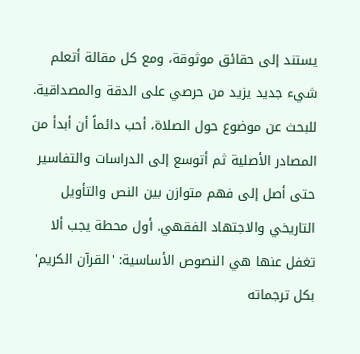يستند إلى حقائق موثوقة، ومع كل مقالة أتعلم شيء جديد يزيد من حرصي على الدقة والمصداقية.
للبحث عن موضوع حول الصلاة، أحب دائماً أن أبدأ من المصادر الأصلية ثم أتوسع إلى الدراسات والتفاسير حتى أصل إلى فهم متوازن بين النص والتأويل التاريخي والاجتهاد الفقهي. أول محطة يجب ألا تغفل عنها هي النصوص الأساسية: 'القرآن الكريم' بكل ترجماته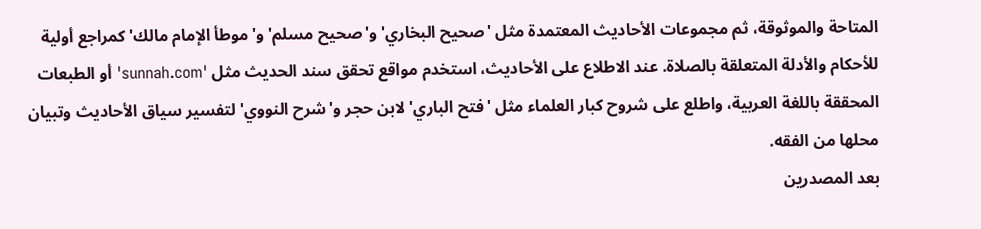المتاحة والموثوقة، ثم مجموعات الأحاديث المعتمدة مثل 'صحيح البخاري' و'صحيح مسلم' و'موطأ الإمام مالك' كمراجع أولية للأحكام والأدلة المتعلقة بالصلاة. عند الاطلاع على الأحاديث، استخدم مواقع تحقق سند الحديث مثل 'sunnah.com' أو الطبعات المحققة باللغة العربية، واطلع على شروح كبار العلماء مثل 'فتح الباري' لابن حجر و'شرح النووي' لتفسير سياق الأحاديث وتبيان محلها من الفقه.
بعد المصدرين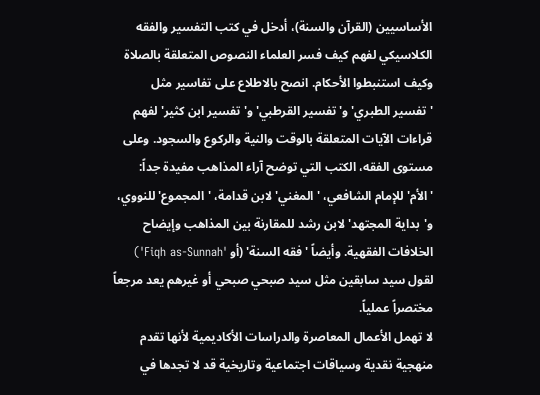الأساسيين (القرآن والسنة)، أدخل في كتب التفسير والفقه الكلاسيكي لفهم كيف فسر العلماء النصوص المتعلقة بالصلاة وكيف استنبطوا الأحكام. انصح بالاطلاع على تفاسير مثل 'تفسير الطبري' و'تفسير القرطبي' و'تفسير ابن كثير' لفهم قراءات الآيات المتعلقة بالوقت والنية والركوع والسجود. وعلى مستوى الفقه، الكتب التي توضح آراء المذاهب مفيدة جداً: 'الأم' للإمام الشافعي، 'المغني' لابن قدامة، 'المجموع' للنووي، و'بدایة المجتهد' لابن رشد للمقارنة بين المذاهب وإيضاح الخلافات الفقهية. وأيضاً 'فقه السنة' (أو 'Fiqh as-Sunnah') لقول سيد سابقين مثل سيد صبحي صبحي أو غيرهم يعد مرجعاً مختصراً عملياً.
لا تهمل الأعمال المعاصرة والدراسات الأكاديمية لأنها تقدم منهجية نقدية وسياقات اجتماعية وتاريخية قد لا تجدها في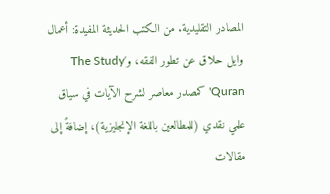المصادر التقليدية. من الكتب الحديثة المفيدة: أعمال وايل حلاق عن تطور الفقه، و'The Study Quran' كمصدر معاصر لشرح الآيات في سياق علمي نقدي (للمطالعين باللغة الإنجليزية)، إضافةً إلى مقالات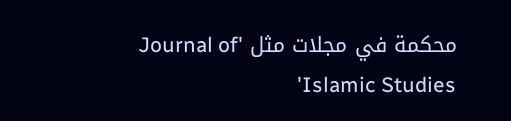محكمة في مجلات مثل 'Journal of Islamic Studies'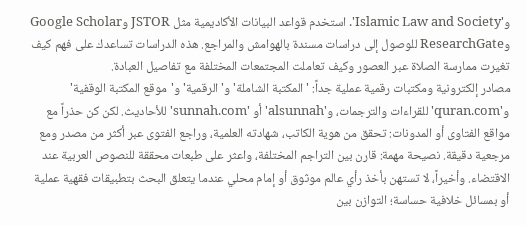و'Islamic Law and Society'. استخدم قواعد البيانات الأكاديمية مثل JSTOR وGoogle Scholar وResearchGate للوصول إلى دراسات مسندة بالهوامش والمراجع. هذه الدراسات تساعدك على فهم كيف تغيرت ممارسة الصلاة عبر العصور وكيف تعاملت المجتمعات المختلفة مع تفاصيل العبادة.
مصادر إلكترونية ومكتبات رقمية عملية جداً: 'المكتبة الشاملة' و'الرقمية' و'موقع المكتبة الوقفية' و'quran.com' للقراءات والترجمات، و'alsunnah' أو 'sunnah.com' للأحاديث. لكن كن حذراً مع مواقع الفتاوى أو المدونات: تحقق من هوية الكاتب، شهادته العلمية، وراجع الفتوى عبر أكثر من مصدر ومع مرجعية دقيقة. نصيحة مهمة: قارن بين التراجم المختلفة، واعثر على طبعات محققة للنصوص العربية عند الاقتضاء. وأخيراً، لا تستهن بأخذ رأي عالم موثوق أو إمام محلي عندما يتعلق البحث بتطبيقات فقهية عملية أو بمسائل خلافية حساسة؛ التوازن بين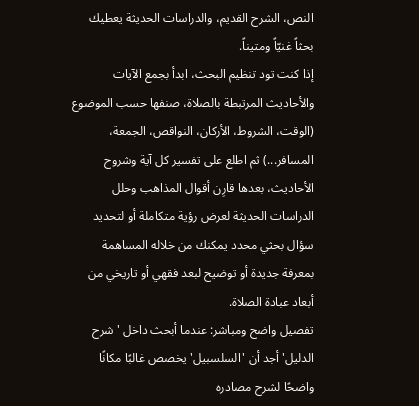النص، الشرح القديم، والدراسات الحديثة يعطيك بحثاً غنيّاً ومتيناً.
إذا كنت تود تنظيم البحث، ابدأ بجمع الآيات والأحاديث المرتبطة بالصلاة، صنفها حسب الموضوع (الوقت، الشروط، الأركان، النواقص، الجمعة، المسافر...) ثم اطلع على تفسير كل آية وشروح الأحاديث، بعدها قارِن أقوال المذاهب وحلل الدراسات الحديثة لعرض رؤية متكاملة أو لتحديد سؤال بحثي محدد يمكنك من خلاله المساهمة بمعرفة جديدة أو توضيح لبعد فقهي أو تاريخي من أبعاد عبادة الصلاة.
تفصيل واضح ومباشر: عندما أبحث داخل 'شرح الدليل' أجد أن 'السلسبيل' يخصص غالبًا مكانًا واضحًا لشرح مصادره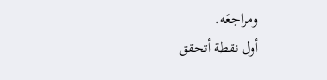ومراجعَه.
أول نقطة أتحقق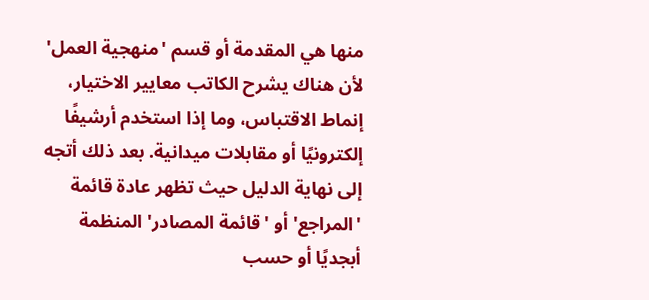منها هي المقدمة أو قسم 'منهجية العمل' لأن هناك يشرح الكاتب معايير الاختيار، إنماط الاقتباس، وما إذا استخدم أرشيفًا إلكترونيًا أو مقابلات ميدانية. بعد ذلك أتجه إلى نهاية الدليل حيث تظهر عادة قائمة 'المراجع' أو 'قائمة المصادر' المنظمة أبجديًا أو حسب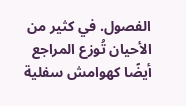الفصول. في كثير من الأحيان تُوزع المراجع أيضًا كهوامش سفلية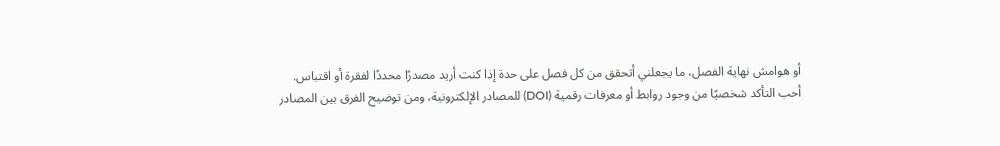أو هوامش نهاية الفصل، ما يجعلني أتحقق من كل فصل على حدة إذا كنت أريد مصدرًا محددًا لفقرة أو اقتباس.
أحب التأكد شخصيًا من وجود روابط أو معرفات رقمية (DOI) للمصادر الإلكترونية، ومن توضيح الفرق بين المصادر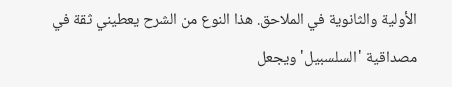الأولية والثانوية في الملاحق. هذا النوع من الشرح يعطيني ثقة في مصداقية 'السلسبيل' ويجعل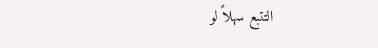التتبع سهلاً لو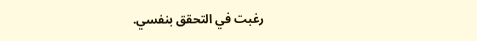رغبت في التحقق بنفسي.